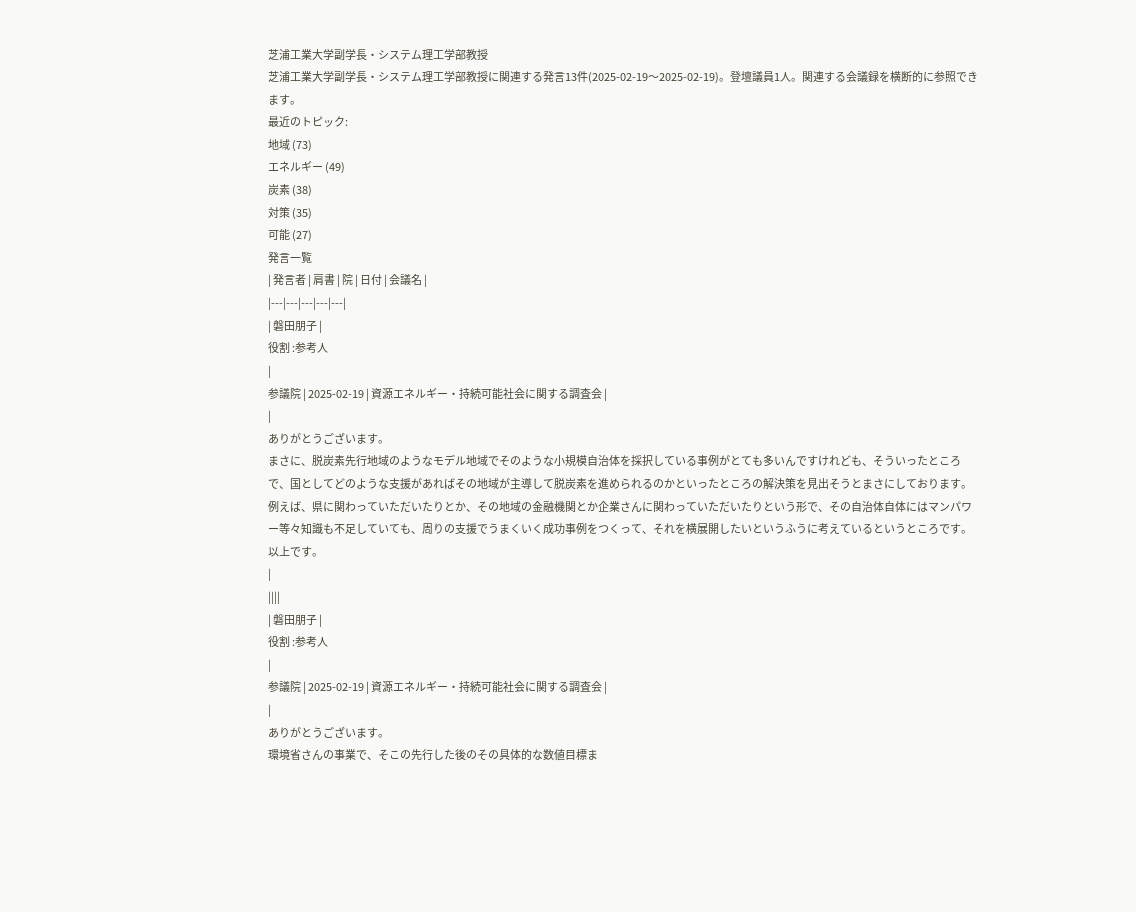芝浦工業大学副学長・システム理工学部教授
芝浦工業大学副学長・システム理工学部教授に関連する発言13件(2025-02-19〜2025-02-19)。登壇議員1人。関連する会議録を横断的に参照できます。
最近のトピック:
地域 (73)
エネルギー (49)
炭素 (38)
対策 (35)
可能 (27)
発言一覧
| 発言者 | 肩書 | 院 | 日付 | 会議名 |
|---|---|---|---|---|
| 磐田朋子 |
役割 :参考人
|
参議院 | 2025-02-19 | 資源エネルギー・持続可能社会に関する調査会 |
|
ありがとうございます。
まさに、脱炭素先行地域のようなモデル地域でそのような小規模自治体を採択している事例がとても多いんですけれども、そういったところで、国としてどのような支援があればその地域が主導して脱炭素を進められるのかといったところの解決策を見出そうとまさにしております。
例えば、県に関わっていただいたりとか、その地域の金融機関とか企業さんに関わっていただいたりという形で、その自治体自体にはマンパワー等々知識も不足していても、周りの支援でうまくいく成功事例をつくって、それを横展開したいというふうに考えているというところです。
以上です。
|
||||
| 磐田朋子 |
役割 :参考人
|
参議院 | 2025-02-19 | 資源エネルギー・持続可能社会に関する調査会 |
|
ありがとうございます。
環境省さんの事業で、そこの先行した後のその具体的な数値目標ま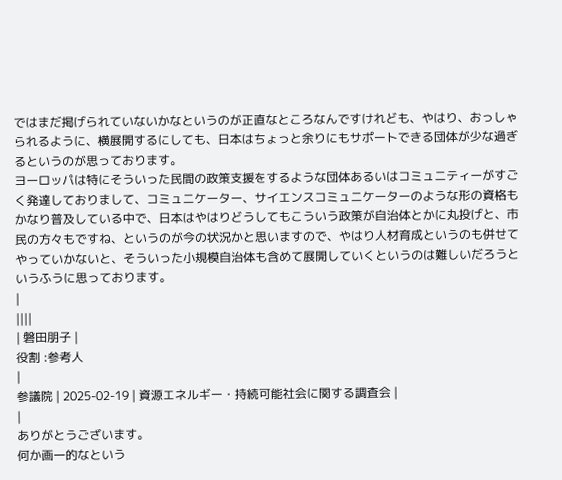ではまだ掲げられていないかなというのが正直なところなんですけれども、やはり、おっしゃられるように、横展開するにしても、日本はちょっと余りにもサポートできる団体が少な過ぎるというのが思っております。
ヨーロッパは特にそういった民間の政策支援をするような団体あるいはコミュニティーがすごく発達しておりまして、コミュニケーター、サイエンスコミュニケーターのような形の資格もかなり普及している中で、日本はやはりどうしてもこういう政策が自治体とかに丸投げと、市民の方々もですね、というのが今の状況かと思いますので、やはり人材育成というのも併せてやっていかないと、そういった小規模自治体も含めて展開していくというのは難しいだろうというふうに思っております。
|
||||
| 磐田朋子 |
役割 :参考人
|
参議院 | 2025-02-19 | 資源エネルギー・持続可能社会に関する調査会 |
|
ありがとうございます。
何か画一的なという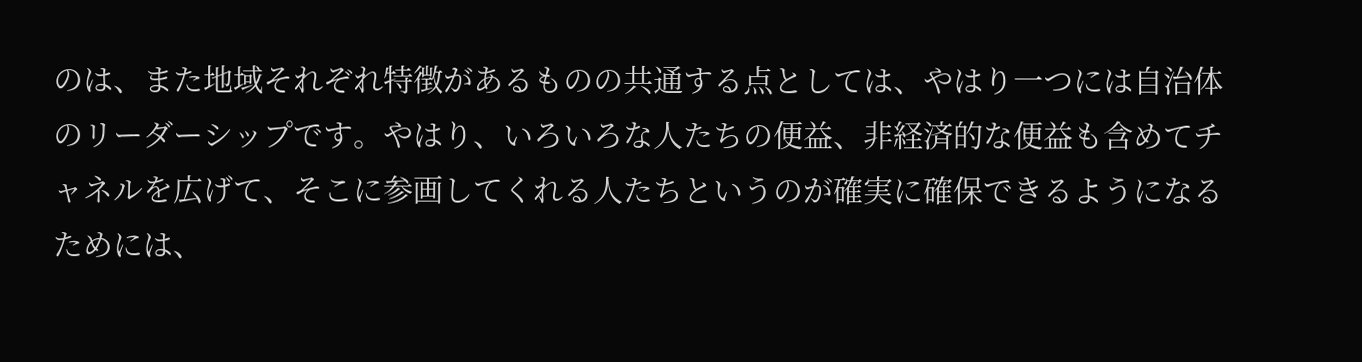のは、また地域それぞれ特徴があるものの共通する点としては、やはり一つには自治体のリーダーシップです。やはり、いろいろな人たちの便益、非経済的な便益も含めてチャネルを広げて、そこに参画してくれる人たちというのが確実に確保できるようになるためには、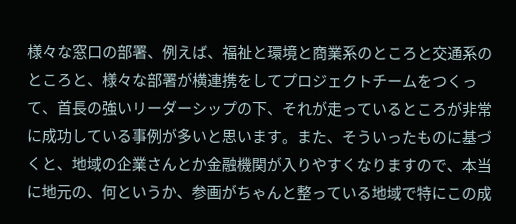様々な窓口の部署、例えば、福祉と環境と商業系のところと交通系のところと、様々な部署が横連携をしてプロジェクトチームをつくって、首長の強いリーダーシップの下、それが走っているところが非常に成功している事例が多いと思います。また、そういったものに基づくと、地域の企業さんとか金融機関が入りやすくなりますので、本当に地元の、何というか、参画がちゃんと整っている地域で特にこの成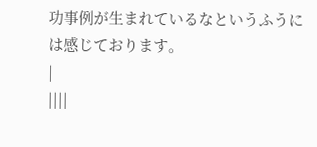功事例が生まれているなというふうには感じております。
|
||||